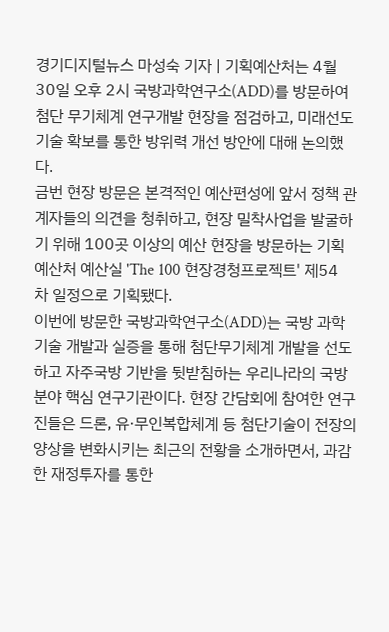경기디지털뉴스 마성숙 기자 | 기획예산처는 4월 30일 오후 2시 국방과학연구소(ADD)를 방문하여 첨단 무기체계 연구개발 현장을 점검하고, 미래선도기술 확보를 통한 방위력 개선 방안에 대해 논의했다.
금번 현장 방문은 본격적인 예산편성에 앞서 정책 관계자들의 의견을 청취하고, 현장 밀착사업을 발굴하기 위해 100곳 이상의 예산 현장을 방문하는 기획예산처 예산실 'The 100 현장경청프로젝트' 제54차 일정으로 기획됐다.
이번에 방문한 국방과학연구소(ADD)는 국방 과학기술 개발과 실증을 통해 첨단무기체계 개발을 선도하고 자주국방 기반을 뒷받침하는 우리나라의 국방분야 핵심 연구기관이다. 현장 간담회에 참여한 연구진들은 드론, 유·무인복합체계 등 첨단기술이 전장의 양상을 변화시키는 최근의 전황을 소개하면서, 과감한 재정투자를 통한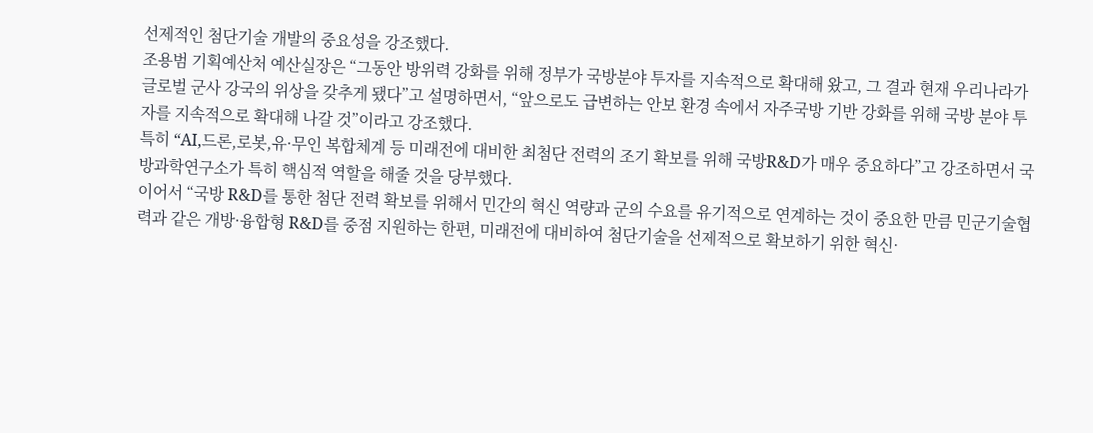선제적인 첨단기술 개발의 중요성을 강조했다.
조용범 기획예산처 예산실장은 “그동안 방위력 강화를 위해 정부가 국방분야 투자를 지속적으로 확대해 왔고, 그 결과 현재 우리나라가 글로벌 군사 강국의 위상을 갖추게 됐다”고 설명하면서, “앞으로도 급변하는 안보 환경 속에서 자주국방 기반 강화를 위해 국방 분야 투자를 지속적으로 확대해 나갈 것”이라고 강조했다.
특히 “AI,드론,로봇,유·무인 복합체계 등 미래전에 대비한 최첨단 전력의 조기 확보를 위해 국방R&D가 매우 중요하다”고 강조하면서 국방과학연구소가 특히 핵심적 역할을 해줄 것을 당부했다.
이어서 “국방 R&D를 통한 첨단 전력 확보를 위해서 민간의 혁신 역량과 군의 수요를 유기적으로 연계하는 것이 중요한 만큼 민군기술협력과 같은 개방·융합형 R&D를 중점 지원하는 한편, 미래전에 대비하여 첨단기술을 선제적으로 확보하기 위한 혁신·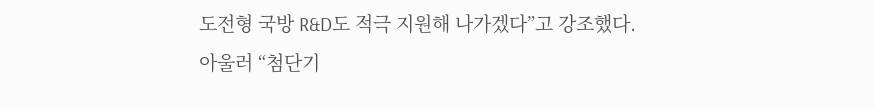도전형 국방 R&D도 적극 지원해 나가겠다”고 강조했다.
아울러 “첨단기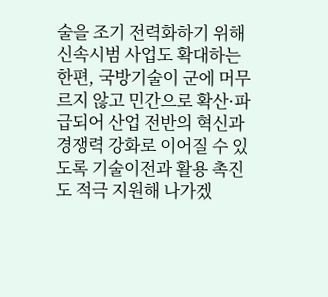술을 조기 전력화하기 위해 신속시범 사업도 확대하는 한편, 국방기술이 군에 머무르지 않고 민간으로 확산·파급되어 산업 전반의 혁신과 경쟁력 강화로 이어질 수 있도록 기술이전과 활용 촉진도 적극 지원해 나가겠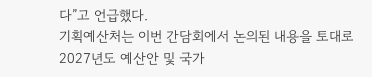다”고 언급했다.
기획예산처는 이번 간담회에서 논의된 내용을 토대로 2027년도 예산안 및 국가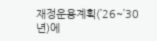재정운용계획(’26~’30년)에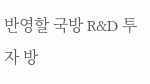반영할 국방 R&D 투자 방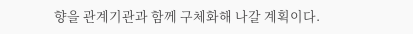향을 관계기관과 함께 구체화해 나갈 계획이다.